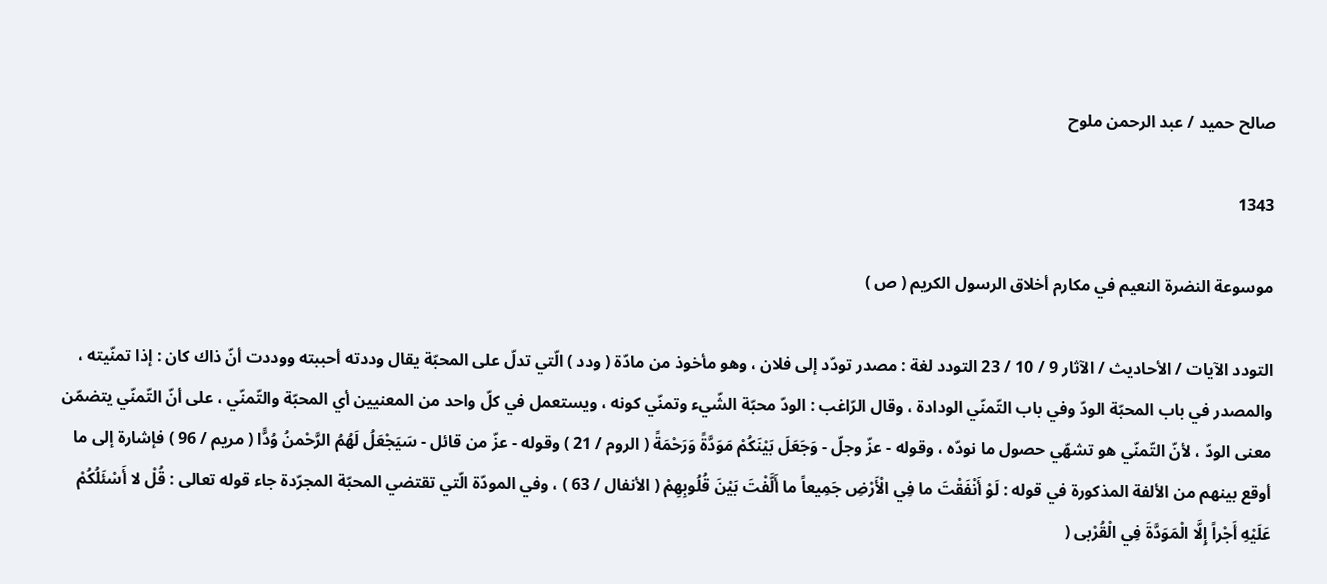صالح حميد / عبد الرحمن ملوح

1343

موسوعة النضرة النعيم في مكارم أخلاق الرسول الكريم ( ص )

التودد الآيات / الأحاديث / الآثار 9 / 10 / 23 التودد لغة : مصدر تودّد إلى فلان ، وهو مأخوذ من مادّة ( ودد ) الّتي تدلّ على المحبّة يقال وددته أحببته ووددت أنّ ذاك كان : إذا تمنّيته ، والمصدر في باب المحبّة الودّ وفي باب التّمنّي الودادة ، وقال الرّاغب : الودّ محبّة الشّيء وتمنّي كونه ، ويستعمل في كلّ واحد من المعنيين أي المحبّة والتّمنّي ، على أنّ التّمنّي يتضمّن معنى الودّ ، لأنّ التّمنّي هو تشهّي حصول ما نودّه ، وقوله - عزّ وجلّ - وَجَعَلَ بَيْنَكُمْ مَوَدَّةً وَرَحْمَةً ( الروم / 21 ) وقوله - عزّ من قائل - سَيَجْعَلُ لَهُمُ الرَّحْمنُ وُدًّا ( مريم / 96 ) فإشارة إلى ما أوقع بينهم من الألفة المذكورة في قوله : لَوْ أَنْفَقْتَ ما فِي الْأَرْضِ جَمِيعاً ما أَلَّفْتَ بَيْنَ قُلُوبِهِمْ ( الأنفال / 63 ) ، وفي المودّة الّتي تقتضي المحبّة المجرّدة جاء قوله تعالى : قُلْ لا أَسْئَلُكُمْ عَلَيْهِ أَجْراً إِلَّا الْمَوَدَّةَ فِي الْقُرْبى (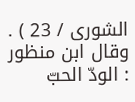الشورى / 23 ) . وقال ابن منظور : الودّ الحبّ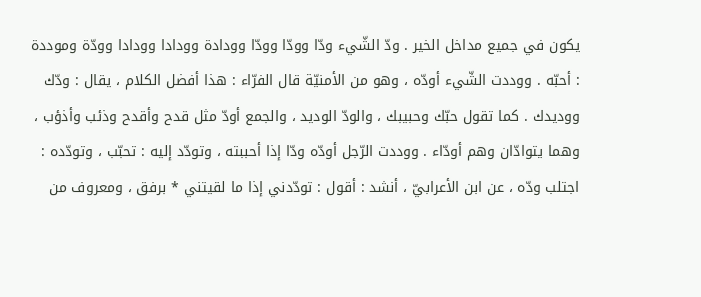يكون في جميع مداخل الخير . ودّ الشّيء ودّا وودّا وودّا وودادة وودادا وودادا وودّة وموددة : أحبّه . ووددت الشّيء أودّه ، وهو من الأمنيّة قال الفرّاء : هذا أفضل الكلام ، يقال : ودّك ووديدك . كما تقول حبّك وحبيبك ، والودّ الوديد ، والجمع أودّ مثل قدح وأقدح وذئب وأذؤب ، وهما يتوادّان وهم أودّاء . ووددت الرّجل أودّه ودّا إذا أحببته ، وتودّد إليه : تحبّب ، وتودّده : اجتلب ودّه ، عن ابن الأعرابيّ ، أنشد : أقول : تودّدني إذا ما لقيتني * برفق ، ومعروف من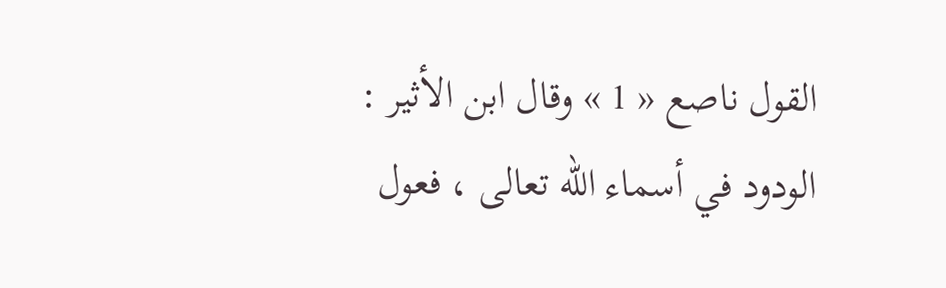القول ناصع « 1 » وقال ابن الأثير : الودود في أسماء اللّه تعالى ، فعول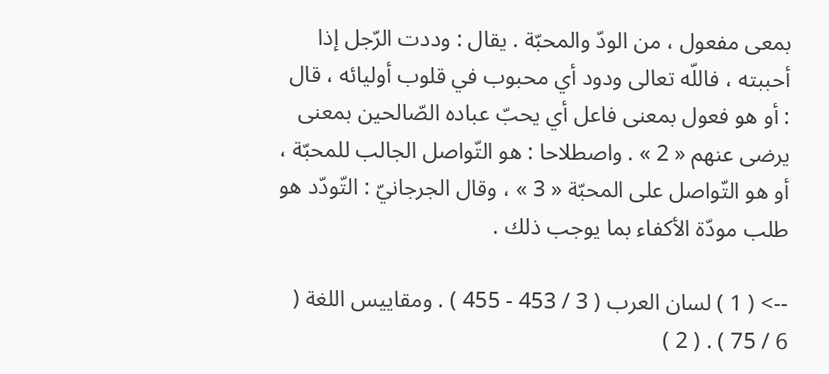بمعى مفعول ، من الودّ والمحبّة . يقال : وددت الرّجل إذا أحببته ، فاللّه تعالى ودود أي محبوب في قلوب أوليائه ، قال : أو هو فعول بمعنى فاعل أي يحبّ عباده الصّالحين بمعنى يرضى عنهم « 2 » . واصطلاحا : هو التّواصل الجالب للمحبّة ، أو هو التّواصل على المحبّة « 3 » ، وقال الجرجانيّ : التّودّد هو طلب مودّة الأكفاء بما يوجب ذلك .

--> ( 1 ) لسان العرب ( 3 / 453 - 455 ) . ومقاييس اللغة ( 6 / 75 ) . ( 2 )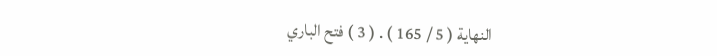النهاية ( 5 / 165 ) . ( 3 ) فتح الباري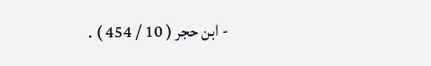- ابن حجر ( 10 / 454 ) .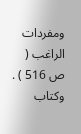ومفردات الراغب ( ص 516 ) . وكتاب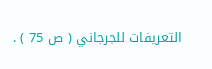التعريفات للجرجاني ( ص 75 ) .